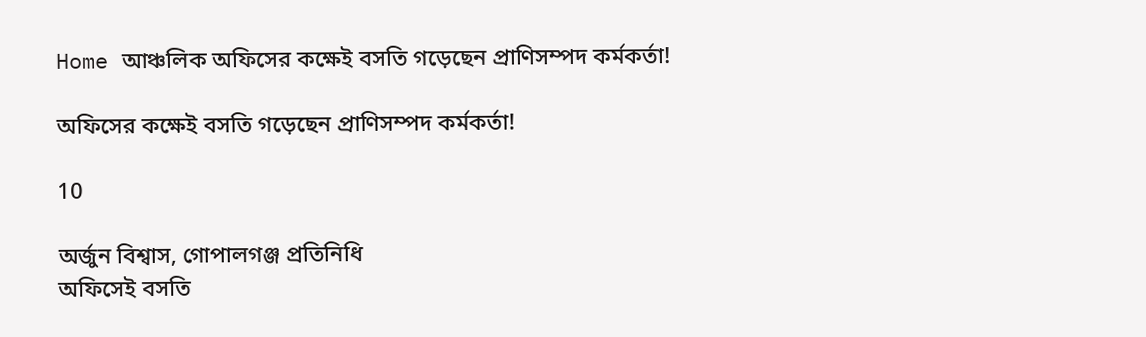Home আঞ্চলিক অফিসের কক্ষেই বসতি গড়েছেন প্রাণিসম্পদ কর্মকর্তা!

অফিসের কক্ষেই বসতি গড়েছেন প্রাণিসম্পদ কর্মকর্তা!

10

অর্জুন বিশ্বাস, গোপালগঞ্জ প্রতিনিধি
অফিসেই বসতি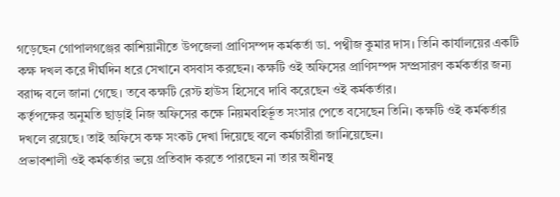গড়েছেন গোপালগঞ্জের কাশিয়ানীতে উপজেলা প্রাণিসম্পদ কর্মকর্তা ডা. পথ্বীজ কুমার দাস। তিনি কার্যালয়ের একটি কক্ষ দখল করে দীর্ঘদিন ধরে সেখানে বসবাস করছেন। কক্ষটি ওই অফিসের প্রাণিসম্পদ সম্প্রসারণ কর্মকর্তার জন্য বরাদ্দ বলে জানা গেছে। তবে কক্ষটি রেস্ট হাউস হিসেবে দাবি করেছেন ওই কর্মকর্তার।
কর্তৃপক্ষের অনুমতি ছাড়াই নিজ অফিসের কক্ষে নিয়মবহির্ভূত সংসার পেতে বসেছেন তিনি। কক্ষটি ওই কর্মকর্তার দখলে রয়েছে। তাই অফিসে কক্ষ সংকট দেখা দিয়েছে বলে কর্মচারীরা জানিয়েছেন।
প্রভাবশালী ওই কর্মকর্তার ভয়ে প্রতিবাদ করতে পারছেন না তার অধীনস্থ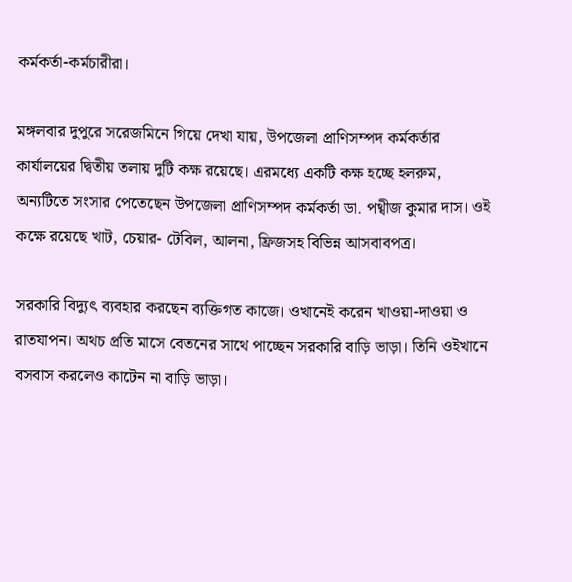কর্মকর্তা-কর্মচারীরা।

মঙ্গলবার দুপুরে সরেজমিনে গিয়ে দেখা যায়, উপজেলা প্রাণিসম্পদ কর্মকর্তার কার্যালয়ের দ্বিতীয় তলায় দুটি কক্ষ রয়েছে। এরমধ্যে একটি কক্ষ হচ্ছে হলরুম, অন্যটিতে সংসার পেতেছেন উপজেলা প্রাণিসম্পদ কর্মকর্তা ডা. পথ্বীজ কুমার দাস। ওই কক্ষে রয়েছে খাট, চেয়ার- টেবিল, আলনা, ফ্রিজসহ বিভিন্ন আসবাবপত্র।

সরকারি বিদ্যুৎ ব্যবহার করছেন ব্যক্তিগত কাজে। ওখানেই করেন খাওয়া-দাওয়া ও রাতযাপন। অথচ প্রতি মাসে বেতনের সাথে পাচ্ছেন সরকারি বাড়ি ভাড়া। তিনি ওইখানে বসবাস করলেও কাটেন না বাড়ি ভাড়া।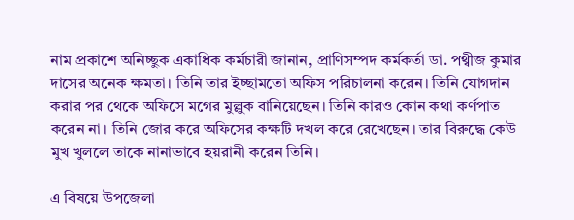নাম প্রকাশে অনিচ্ছুক একাধিক কর্মচারী জানান, প্রাণিসম্পদ কর্মকর্তা ডা. পথ্বীজ কুমার দাসের অনেক ক্ষমতা। তিনি তার ইচ্ছামতো অফিস পরিচালনা করেন। তিনি যোগদান করার পর থেকে অফিসে মগের মুল্লুক বানিয়েছেন। তিনি কারও কোন কথা কর্ণপাত করেন না। তিনি জোর করে অফিসের কক্ষটি দখল করে রেখেছেন। তার বিরুদ্ধে কেউ মুখ খুললে তাকে নানাভাবে হয়রানী করেন তিনি।

এ বিষয়ে উপজেলা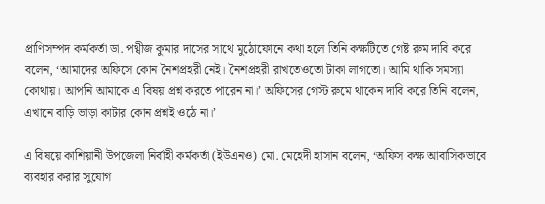প্রাণিসম্পদ কর্মকর্তা ডা. পথ্বীজ কুমার দাসের সাথে মুঠোফোনে কথা হলে তিনি কক্ষটিতে গেষ্ট রুম দাবি করে বলেন, ‘আমাদের অফিসে কোন নৈশপ্রহরী নেই। নৈশপ্রহরী রাখতেওতো টাকা লাগতো। আমি থাকি সমস্যা কোথায়। আপনি আমাকে এ বিষয় প্রশ্ন করতে পারেন না।’ অফিসের গেস্ট রুমে থাকেন দাবি করে তিনি বলেন, এখানে বাড়ি ভাড়া কাটার কোন প্রশ্নই ওঠে না।’

এ বিষয়ে কাশিয়ানী উপজেলা নির্বাহী কর্মকর্তা (ইউএনও) মো. মেহেদী হাসান বলেন, ‘অফিস কক্ষ আবাসিকভাবে ব্যবহার করার সুযোগ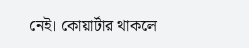নেই। কোয়ার্টার থাকলে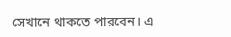সেখানে থাকতে পারবেন। এ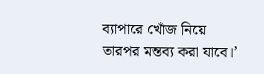ব্যাপারে খোঁজ নিয়ে তারপর মন্তব্য করা যাবে।’